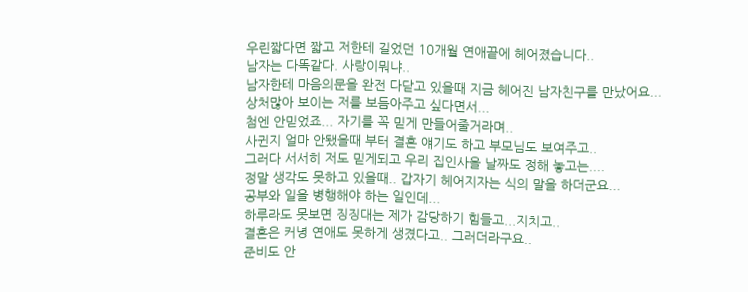우린짧다면 짧고 저한테 길었던 10개월 연애끝에 헤어졌습니다..
남자는 다똑같다. 사랑이뭐냐..
남자한테 마음의문을 완전 다닫고 있을때 지금 헤어진 남자친구를 만났어요...
상처많아 보이는 저를 보듬아주고 싶다면서...
첨엔 안믿었죠... 자기를 꼭 믿게 만들어줄거라며..
사귄지 얼마 안됐을때 부터 결혼 얘기도 하고 부모님도 보여주고..
그러다 서서히 저도 믿게되고 우리 집인사올 날짜도 정해 놓고는....
정말 생각도 못하고 있을때.. 갑자기 헤어지자는 식의 말을 하더군요...
공부와 일을 병행해야 하는 일인데...
하루라도 못보면 징징대는 제가 감당하기 힘들고...지치고..
결혼은 커녕 연애도 못하게 생겼다고.. 그러더라구요..
준비도 안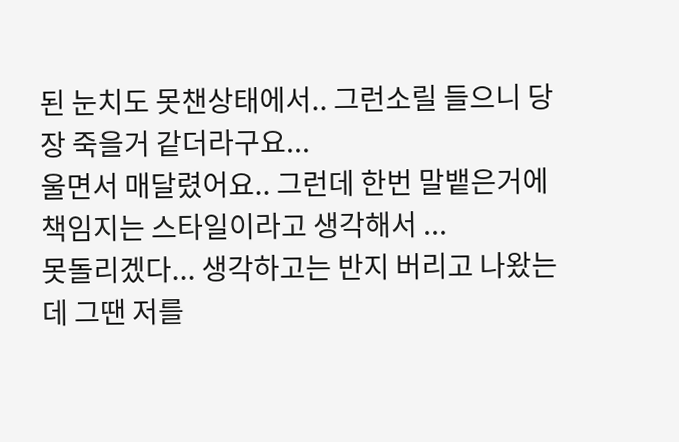된 눈치도 못챈상태에서.. 그런소릴 들으니 당장 죽을거 같더라구요...
울면서 매달렸어요.. 그런데 한번 말뱉은거에 책임지는 스타일이라고 생각해서 ...
못돌리겠다... 생각하고는 반지 버리고 나왔는데 그땐 저를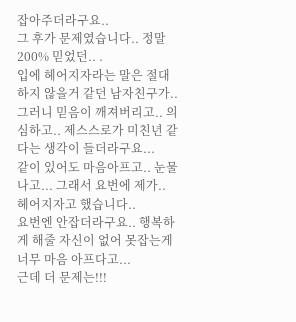잡아주더라구요..
그 후가 문제였습니다.. 정말 200% 믿었던.. .
입에 헤어지자라는 말은 절대하지 않을거 같던 남자친구가..
그러니 믿음이 깨져버리고.. 의심하고.. 제스스로가 미친년 같다는 생각이 들더라구요...
같이 있어도 마음아프고.. 눈물나고... 그래서 요번에 제가.. 헤어지자고 했습니다..
요번엔 안잡더라구요.. 행복하게 해줄 자신이 없어 못잡는게 너무 마음 아프다고...
근데 더 문제는!!!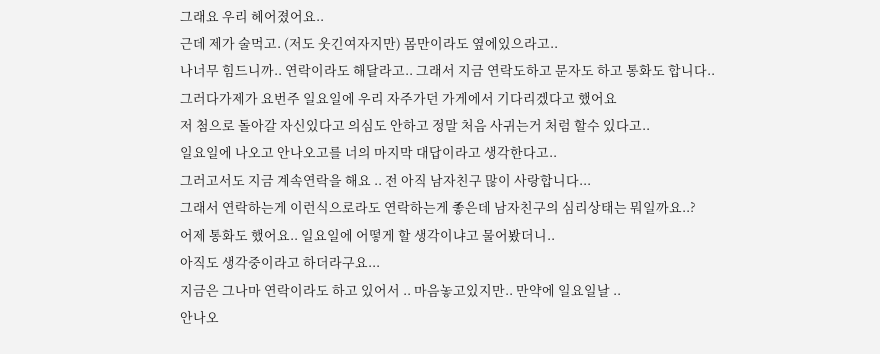그래요 우리 헤어졌어요..
근데 제가 술먹고. (저도 웃긴여자지만) 몸만이라도 옆에있으라고..
나너무 힘드니까.. 연락이라도 해달라고.. 그래서 지금 연락도하고 문자도 하고 통화도 합니다..
그러다가제가 요번주 일요일에 우리 자주가던 가게에서 기다리겠다고 했어요
저 첨으로 돌아갈 자신있다고 의심도 안하고 정말 처음 사귀는거 처럼 할수 있다고..
일요일에 나오고 안나오고를 너의 마지막 대답이라고 생각한다고..
그러고서도 지금 계속연락을 해요 .. 전 아직 남자친구 많이 사랑합니다...
그래서 연락하는게 이런식으로라도 연락하는게 좋은데 남자친구의 심리상태는 뭐일까요..?
어제 통화도 했어요.. 일요일에 어떻게 할 생각이냐고 물어봤더니..
아직도 생각중이라고 하더라구요...
지금은 그나마 연락이라도 하고 있어서 .. 마음놓고있지만.. 만약에 일요일날 ..
안나오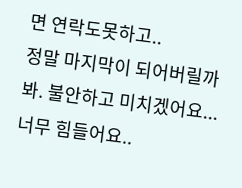면 연락도못하고..
정말 마지막이 되어버릴까봐. 불안하고 미치겠어요...
너무 힘들어요..